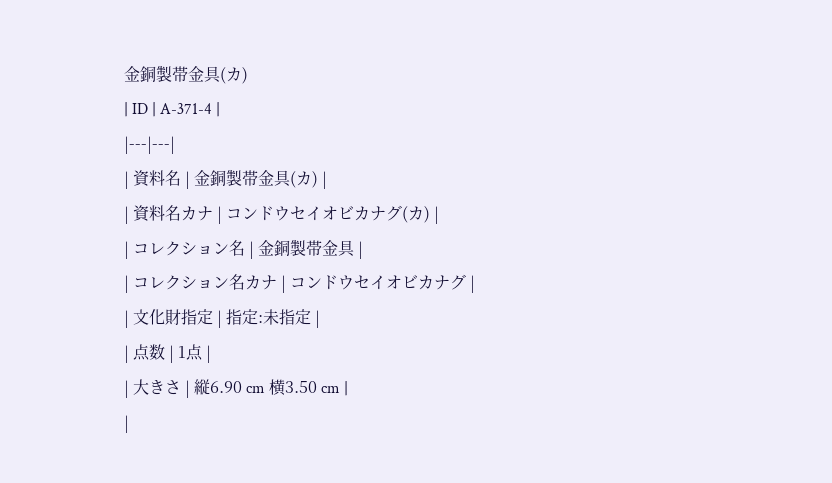金銅製帯金具(カ)
| ID | A-371-4 |
|---|---|
| 資料名 | 金銅製帯金具(カ) |
| 資料名カナ | コンドウセイオビカナグ(カ) |
| コレクション名 | 金銅製帯金具 |
| コレクション名カナ | コンドウセイオビカナグ |
| 文化財指定 | 指定:未指定 |
| 点数 | 1点 |
| 大きさ | 縦6.90 cm 横3.50 cm |
|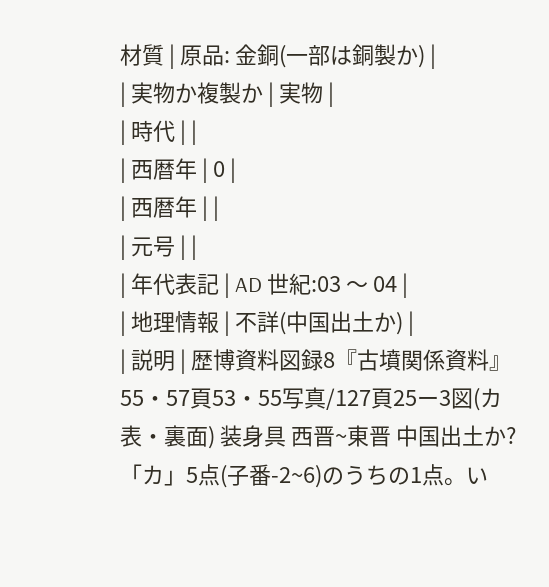材質 | 原品: 金銅(一部は銅製か) |
| 実物か複製か | 実物 |
| 時代 | |
| 西暦年 | 0 |
| 西暦年 | |
| 元号 | |
| 年代表記 | AD 世紀:03 〜 04 |
| 地理情報 | 不詳(中国出土か) |
| 説明 | 歴博資料図録8『古墳関係資料』55・57頁53・55写真/127頁25ー3図(カ 表・裏面) 装身具 西晋~東晋 中国出土か? 「カ」5点(子番-2~6)のうちの1点。い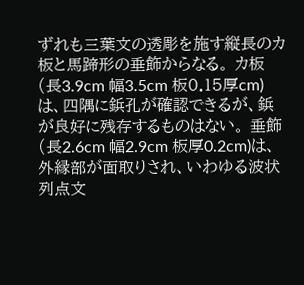ずれも三葉文の透彫を施す縦長のカ板と馬蹄形の垂飾からなる。 カ板(長3.9cm 幅3.5cm 板0.15厚cm)は、四隅に鋲孔が確認できるが、鋲が良好に残存するものはない。 垂飾(長2.6cm 幅2.9cm 板厚0.2cm)は、外縁部が面取りされ、いわゆる波状列点文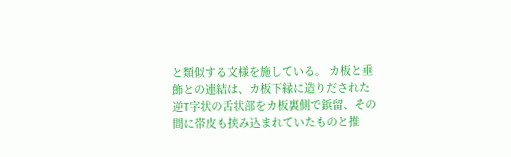と類似する文様を施している。 カ板と垂飾との連結は、カ板下縁に造りだされた逆T字状の舌状部をカ板裏側で鋲留、その間に帯皮も挟み込まれていたものと推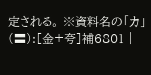定される。 ※資料名の「カ」(〓):[金+夸]補6801 |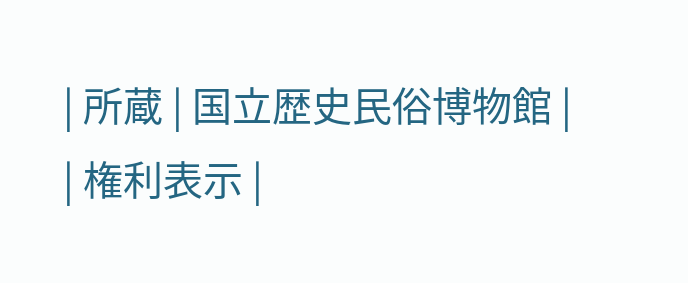| 所蔵 | 国立歴史民俗博物館 |
| 権利表示 |